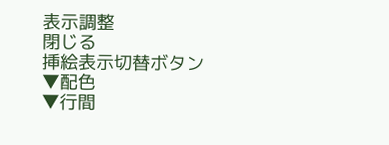表示調整
閉じる
挿絵表示切替ボタン
▼配色
▼行間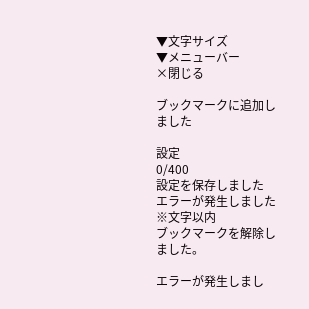▼文字サイズ
▼メニューバー
×閉じる

ブックマークに追加しました

設定
0/400
設定を保存しました
エラーが発生しました
※文字以内
ブックマークを解除しました。

エラーが発生しまし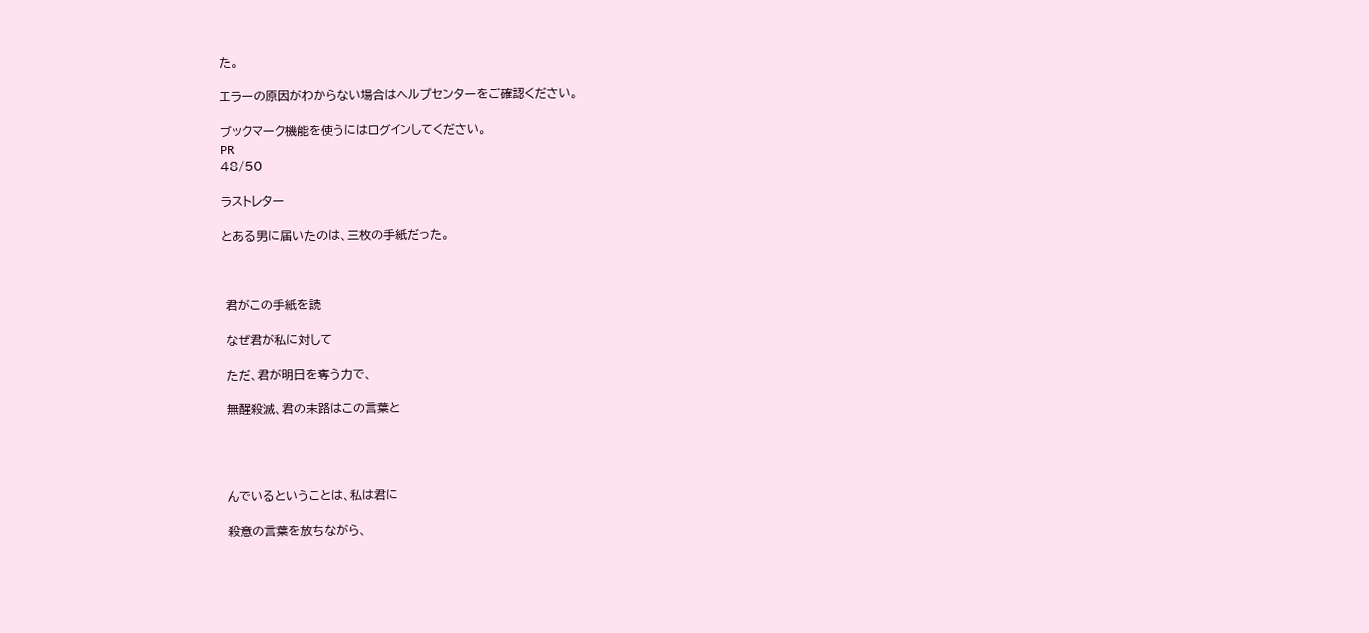た。

エラーの原因がわからない場合はヘルプセンターをご確認ください。

ブックマーク機能を使うにはログインしてください。
PR
48/50

ラストレター

とある男に届いたのは、三枚の手紙だった。



 君がこの手紙を読

 なぜ君が私に対して

 ただ、君が明日を奪う力で、

 無醒殺滅、君の末路はこの言葉と




 んでいるということは、私は君に

 殺意の言葉を放ちながら、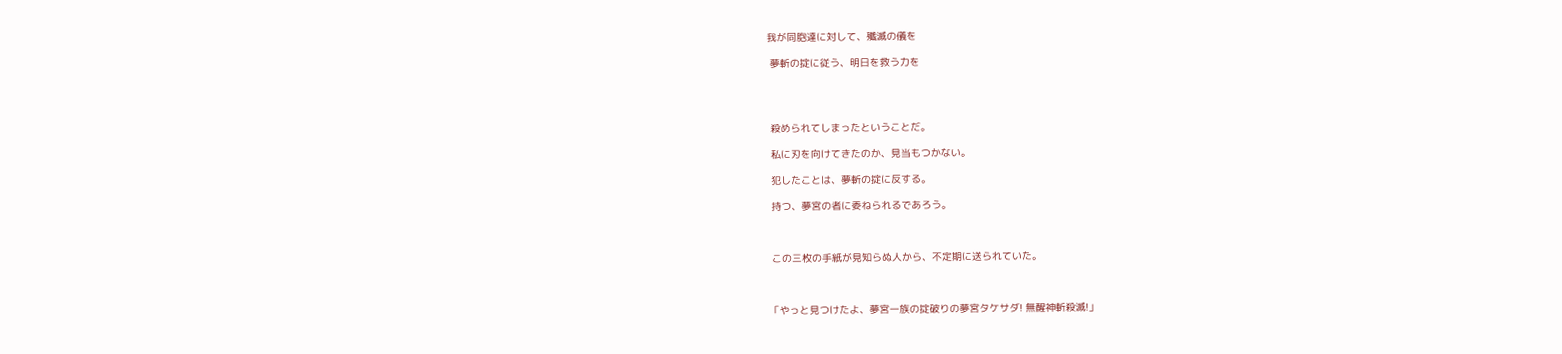我が同胞達に対して、殲滅の儀を

 夢斬の掟に従う、明日を救う力を




 殺められてしまったということだ。

 私に刃を向けてきたのか、見当もつかない。

 犯したことは、夢斬の掟に反する。

 持つ、夢宮の者に委ねられるであろう。



 この三枚の手紙が見知らぬ人から、不定期に送られていた。



「やっと見つけたよ、夢宮一族の掟破りの夢宮タケサダ! 無醒神斬殺滅!」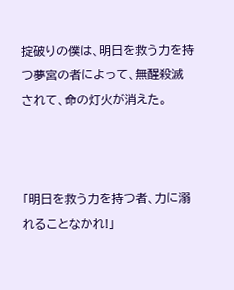掟破りの僕は、明日を救う力を持つ夢宮の者によって、無醒殺滅されて、命の灯火が消えた。



「明日を救う力を持つ者、力に溺れることなかれ!」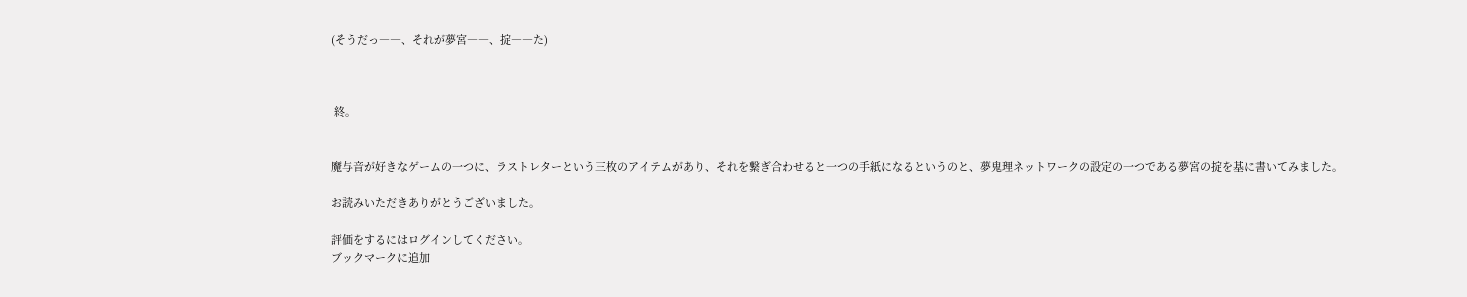(そうだっ――、それが夢宮――、掟――た)



 終。


魔与音が好きなゲームの一つに、ラストレターという三枚のアイテムがあり、それを繋ぎ合わせると一つの手紙になるというのと、夢鬼理ネットワークの設定の一つである夢宮の掟を基に書いてみました。

お読みいただきありがとうございました。

評価をするにはログインしてください。
ブックマークに追加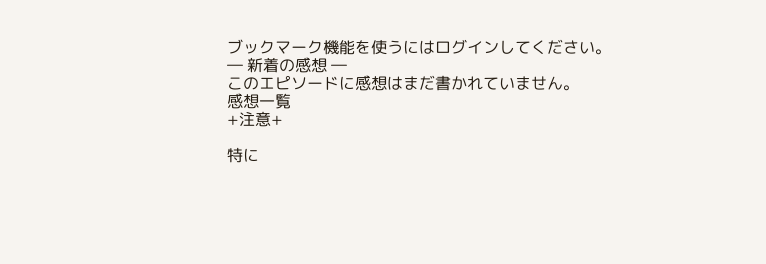ブックマーク機能を使うにはログインしてください。
― 新着の感想 ―
このエピソードに感想はまだ書かれていません。
感想一覧
+注意+

特に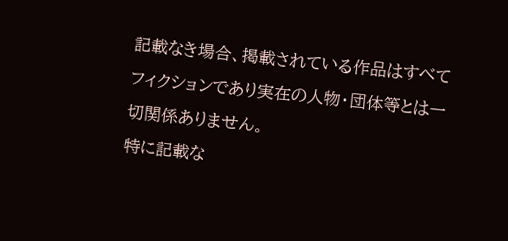記載なき場合、掲載されている作品はすべてフィクションであり実在の人物・団体等とは一切関係ありません。
特に記載な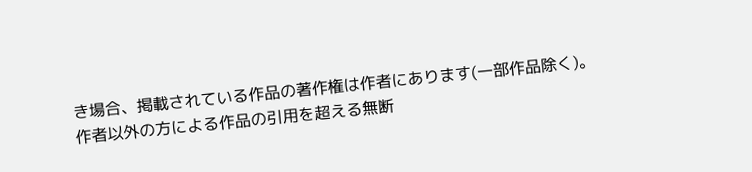き場合、掲載されている作品の著作権は作者にあります(一部作品除く)。
作者以外の方による作品の引用を超える無断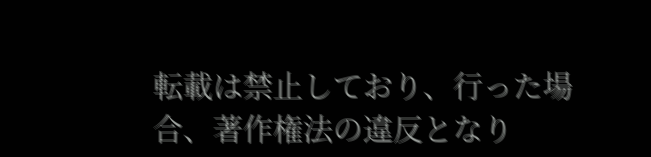転載は禁止しており、行った場合、著作権法の違反となり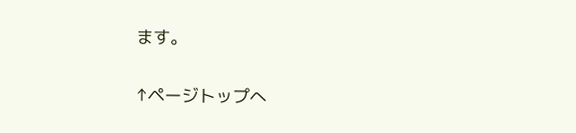ます。

↑ページトップへ